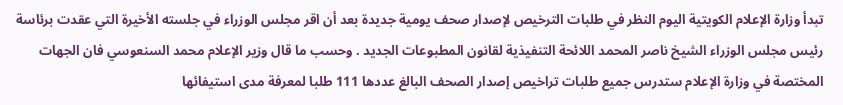تبدأ وزارة الإعلام الكويتية اليوم النظر في طلبات الترخيص لإصدار صحف يومية جديدة بعد أن اقر مجلس الوزراء في جلسته الأخيرة التي عقدت برئاسة رئيس مجلس الوزراء الشيخ ناصر المحمد اللائحة التنفيذية لقانون المطبوعات الجديد . وحسب ما قال وزير الإعلام محمد السنعوسي فان الجهات المختصة في وزارة الإعلام ستدرس جميع طلبات تراخيص إصدار الصحف البالغ عددها 111 طلبا لمعرفة مدى استيفائها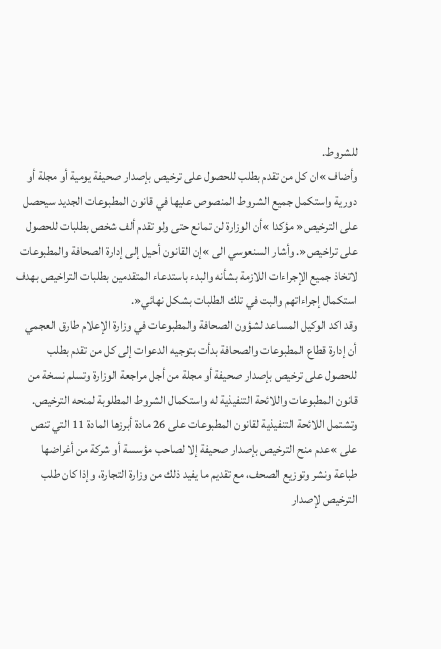للشروط.
وأضاف »ان كل من تقدم بطلب للحصول على ترخيص بإصدار صحيفة يومية أو مجلة أو دورية واستكمل جميع الشروط المنصوص عليها في قانون المطبوعات الجديد سيحصل على الترخيص« مؤكدا »أن الوزارة لن تمانع حتى ولو تقدم ألف شخص بطلبات للحصول على تراخيص«. وأشار السنعوسي الى »إن القانون أحيل إلى إدارة الصحافة والمطبوعات لاتخاذ جميع الإجراءات اللازمة بشأنه والبدء باستدعاء المتقدمين بطلبات التراخيص بهدف استكمال إجراءاتهم والبت في تلك الطلبات بشكل نهائي«.
وقد اكد الوكيل المساعد لشؤون الصحافة والمطبوعات في وزارة الإعلام طارق العجمي أن إدارة قطاع المطبوعات والصحافة بدأت بتوجيه الدعوات إلى كل من تقدم بطلب للحصول على ترخيص بإصدار صحيفة أو مجلة من أجل مراجعة الوزارة وتسلم نسخة من قانون المطبوعات واللائحة التنفيذية له واستكمال الشروط المطلوبة لمنحه الترخيص.
وتشتمل اللائحة التنفيذية لقانون المطبوعات على 26 مادة أبرزها المادة 11 التي تنص على »عدم منح الترخيص بإصدار صحيفة إلا لصاحب مؤسسة أو شركة من أغراضها طباعة ونشر وتوزيع الصحف، مع تقديم ما يفيد ذلك من وزارة التجارة، وإذا كان طلب الترخيص لإصدار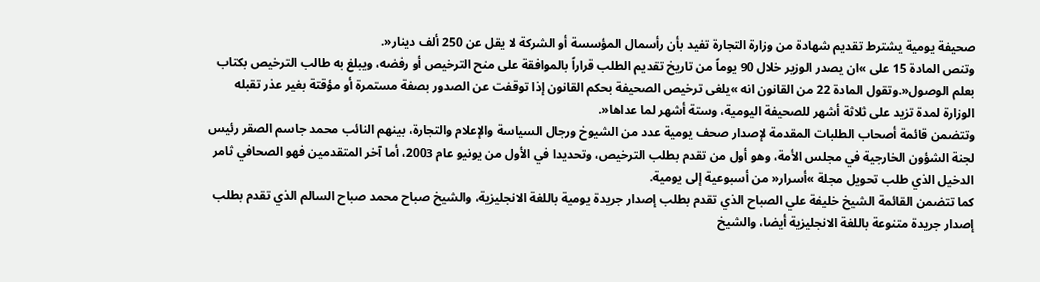صحيفة يومية يشترط تقديم شهادة من وزارة التجارة تفيد بأن رأسمال المؤسسة أو الشركة لا يقل عن 250 ألف دينار«.
وتنص المادة 15 على »ان يصدر الوزير خلال 90 يوماً من تاريخ تقديم الطلب قراراً بالموافقة على منح الترخيص أو رفضه، ويبلغ به طالب الترخيص بكتاب بعلم الوصول«.وتقول المادة 22 من القانون انه »يلغى ترخيص الصحيفة بحكم القانون إذا توقفت عن الصدور بصفة مستمرة أو مؤقتة بغير عذر تقبله الوزارة لمدة تزيد على ثلاثة أشهر للصحيفة اليومية، وستة أشهر لما عداها«.
وتتضمن قائمة أصحاب الطلبات المقدمة لإصدار صحف يومية عدد من الشيوخ ورجال السياسة والإعلام والتجارة، بينهم النائب محمد جاسم الصقر رئيس لجنة الشؤون الخارجية في مجلس الأمة، وهو أول من تقدم بطلب الترخيص، وتحديدا في الأول من يونيو عام 2003، أما آخر المتقدمين فهو الصحافي ثامر الدخيل الذي طلب تحويل مجلة »أسرار« من أسبوعية إلى يومية.
كما تتضمن القائمة الشيخ خليفة علي الصباح الذي تقدم بطلب إصدار جريدة يومية باللغة الانجليزية، والشيخ صباح محمد صباح السالم الذي تقدم بطلب إصدار جريدة متنوعة باللغة الانجليزية أيضا، والشيخ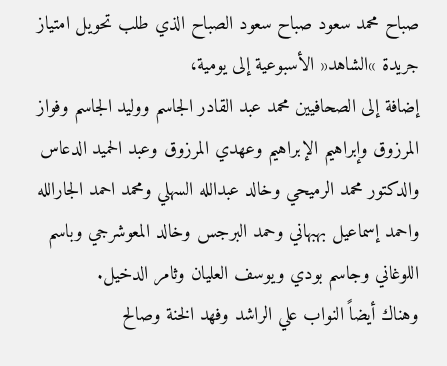صباح محمد سعود صباح سعود الصباح الذي طلب تحويل امتياز جريدة »الشاهد« الأسبوعية إلى يومية،
إضافة إلى الصحافيين محمد عبد القادر الجاسم ووليد الجاسم وفواز المرزوق وإبراهيم الإبراهيم وعهدي المرزوق وعبد الحميد الدعاس والدكتور محمد الرميحي وخالد عبدالله السهلي ومحمد احمد الجارالله واحمد إسماعيل بهبهاني وحمد البرجس وخالد المعوشرجي وباسم اللوغاني وجاسم بودي ويوسف العليان وثامر الدخيل.
وهناك أيضاً النواب علي الراشد وفهد الخنة وصالح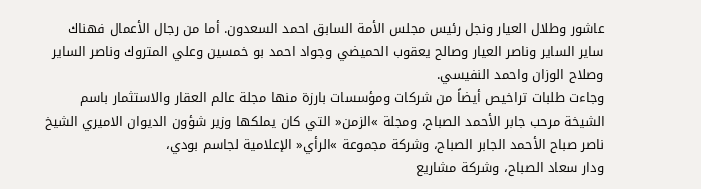عاشور وطلال العيار ونجل رئيس مجلس الأمة السابق احمد السعدون. أما من رجال الأعمال فهناك ساير الساير وناصر العيار وصالح يعقوب الحميضي وجواد احمد بو خمسين وعلي المتروك وناصر الساير وصلاح الوزان واحمد النفيسي.
وجاءت طلبات تراخيص أيضاً من شركات ومؤسسات بارزة منها مجلة عالم العقار والاستثمار باسم الشيخة مرحب جابر الأحمد الصباح، ومجلة »الزمن« التي كان يملكها وزير شؤون الديوان الاميري الشيخ ناصر صباح الأحمد الجابر الصباح، وشركة مجموعة »الرأي« الإعلامية لجاسم بودي،
ودار سعاد الصباح، وشركة مشاريع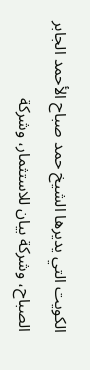الكويت التي يديرها الشيخ حمد صباح الأحمد الجابر الصباح، وشركة بيان للاستثمار، وشركة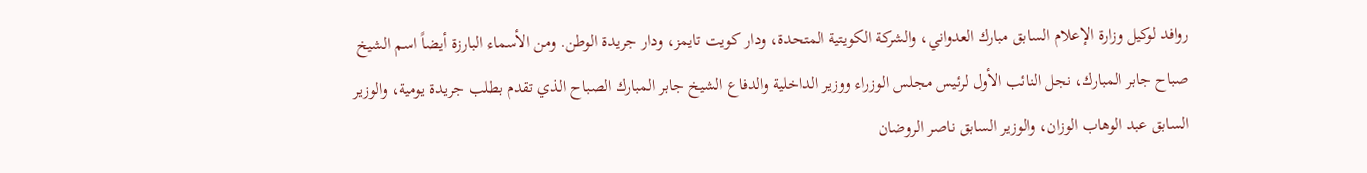روافد لوكيل وزارة الإعلام السابق مبارك العدواني، والشركة الكويتية المتحدة، ودار كويت تايمز، ودار جريدة الوطن. ومن الأسماء البارزة أيضاً اسم الشيخ صباح جابر المبارك، نجل النائب الأول لرئيس مجلس الوزراء ووزير الداخلية والدفاع الشيخ جابر المبارك الصباح الذي تقدم بطلب جريدة يومية، والوزير السابق عبد الوهاب الوزان، والوزير السابق ناصر الروضان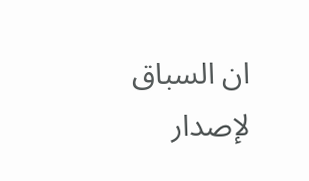ان السباق لإصدار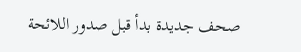صحف جديدة بدأ قبل صدور اللائحة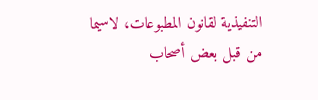التنفيذية لقانون المطبوعات، لاسيما من قبل بعض أصحاب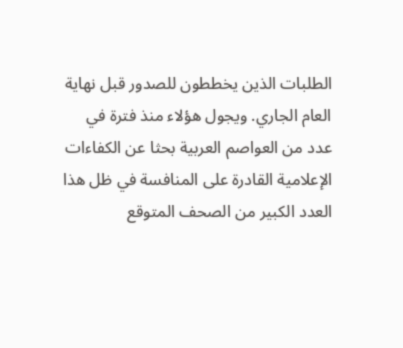الطلبات الذين يخططون للصدور قبل نهاية العام الجاري. ويجول هؤلاء منذ فترة في عدد من العواصم العربية بحثا عن الكفاءات الإعلامية القادرة على المنافسة في ظل هذا العدد الكبير من الصحف المتوقع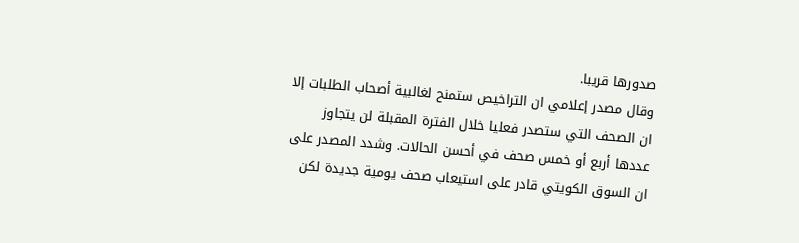صدورها قريبا.
وقال مصدر إعلامي ان التراخيص ستمنح لغالبية أصحاب الطلبات إلا ان الصحف التي ستصدر فعليا خلال الفترة المقبلة لن يتجاوز عددها أربع أو خمس صحف في أحسن الحالات. وشدد المصدر على ان السوق الكويتي قادر على استيعاب صحف يومية جديدة لكن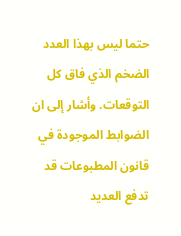حتما ليس بهذا العدد الضخم الذي فاق كل التوقعات. وأشار إلى ان الضوابط الموجودة في قانون المطبوعات قد تدفع العديد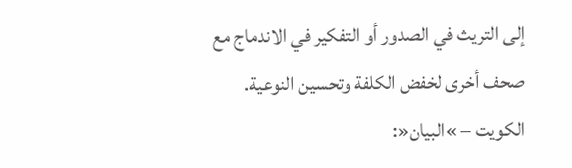إلى التريث في الصدور أو التفكير في الاندماج مع صحف أخرى لخفض الكلفة وتحسين النوعية.
الكويت – »البيان«: